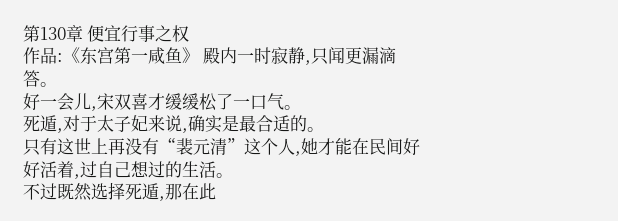第130章 便宜行事之权
作品:《东宫第一咸鱼》 殿内一时寂静,只闻更漏滴答。
好一会儿,宋双喜才缓缓松了一口气。
死遁,对于太子妃来说,确实是最合适的。
只有这世上再没有“裴元清”这个人,她才能在民间好好活着,过自己想过的生活。
不过既然选择死遁,那在此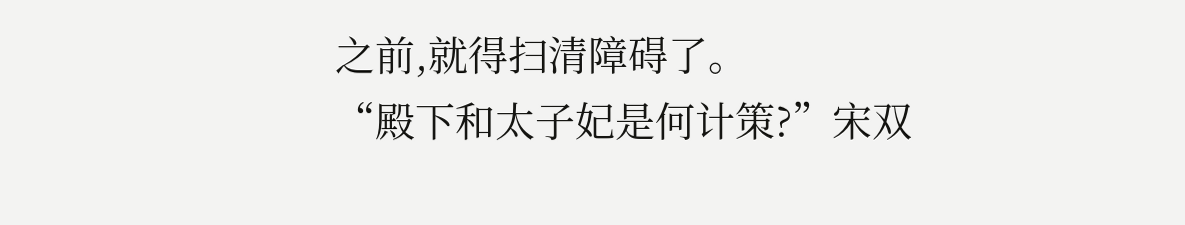之前,就得扫清障碍了。
“殿下和太子妃是何计策?”宋双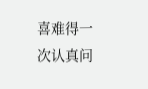喜难得一次认真问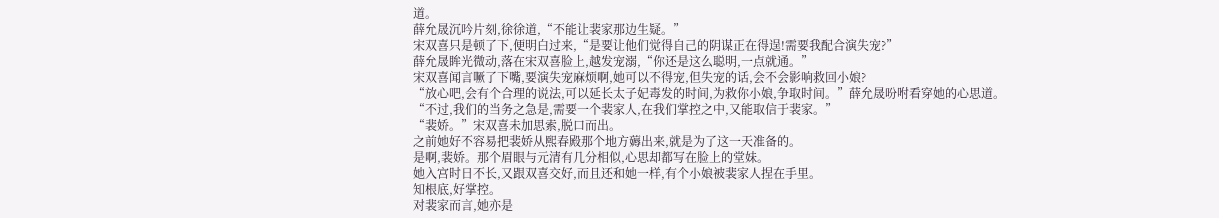道。
薛允晟沉吟片刻,徐徐道,“不能让裴家那边生疑。”
宋双喜只是顿了下,便明白过来,“是要让他们觉得自己的阴谋正在得逞!需要我配合演失宠?”
薛允晟眸光微动,落在宋双喜脸上,越发宠溺,“你还是这么聪明,一点就通。”
宋双喜闻言噘了下嘴,要演失宠麻烦啊,她可以不得宠,但失宠的话,会不会影响救回小娘?
“放心吧,会有个合理的说法,可以延长太子妃毒发的时间,为救你小娘,争取时间。”薛允晟吩咐看穿她的心思道。
“不过,我们的当务之急是,需要一个裴家人,在我们掌控之中,又能取信于裴家。”
“裴娇。”宋双喜未加思索,脱口而出。
之前她好不容易把裴娇从熙春殿那个地方薅出来,就是为了这一天准备的。
是啊,裴娇。那个眉眼与元清有几分相似,心思却都写在脸上的堂妹。
她入宫时日不长,又跟双喜交好,而且还和她一样,有个小娘被裴家人捏在手里。
知根底,好掌控。
对裴家而言,她亦是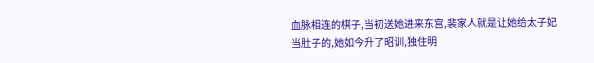血脉相连的棋子,当初送她进来东宫,裴家人就是让她给太子妃当肚子的,她如今升了昭训,独住明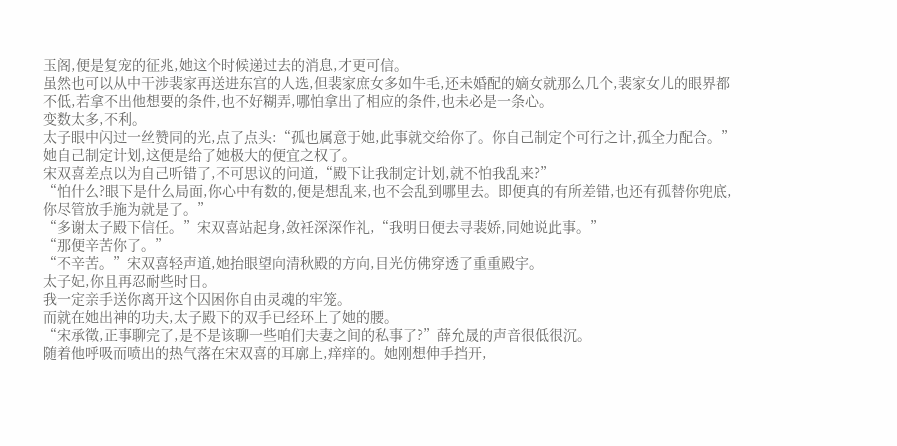玉阁,便是复宠的征兆,她这个时候递过去的消息,才更可信。
虽然也可以从中干涉裴家再送进东宫的人选,但裴家庶女多如牛毛,还未婚配的嫡女就那么几个,裴家女儿的眼界都不低,若拿不出他想要的条件,也不好糊弄,哪怕拿出了相应的条件,也未必是一条心。
变数太多,不利。
太子眼中闪过一丝赞同的光,点了点头:“孤也属意于她,此事就交给你了。你自己制定个可行之计,孤全力配合。”
她自己制定计划,这便是给了她极大的便宜之权了。
宋双喜差点以为自己听错了,不可思议的问道,“殿下让我制定计划,就不怕我乱来?”
“怕什么?眼下是什么局面,你心中有数的,便是想乱来,也不会乱到哪里去。即便真的有所差错,也还有孤替你兜底,你尽管放手施为就是了。”
“多谢太子殿下信任。”宋双喜站起身,敛衽深深作礼,“我明日便去寻裴娇,同她说此事。”
“那便辛苦你了。”
“不辛苦。”宋双喜轻声道,她抬眼望向清秋殿的方向,目光仿佛穿透了重重殿宇。
太子妃,你且再忍耐些时日。
我一定亲手送你离开这个囚困你自由灵魂的牢笼。
而就在她出神的功夫,太子殿下的双手已经环上了她的腰。
“宋承徵,正事聊完了,是不是该聊一些咱们夫妻之间的私事了?”薛允晟的声音很低很沉。
随着他呼吸而喷出的热气落在宋双喜的耳廓上,痒痒的。她刚想伸手挡开,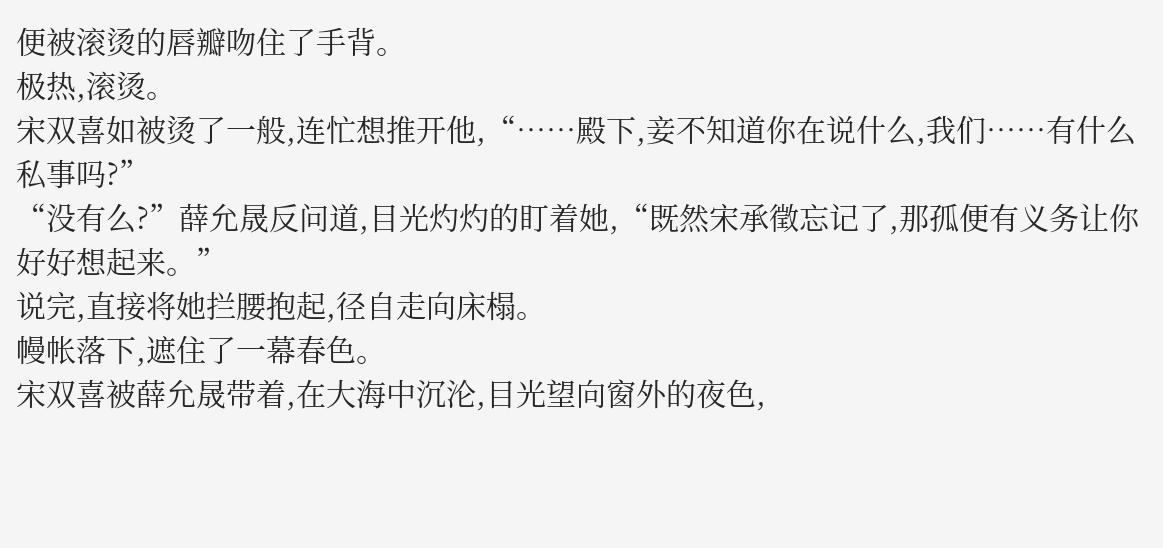便被滚烫的唇瓣吻住了手背。
极热,滚烫。
宋双喜如被烫了一般,连忙想推开他,“……殿下,妾不知道你在说什么,我们……有什么私事吗?”
“没有么?”薛允晟反问道,目光灼灼的盯着她,“既然宋承徵忘记了,那孤便有义务让你好好想起来。”
说完,直接将她拦腰抱起,径自走向床榻。
幔帐落下,遮住了一幕春色。
宋双喜被薛允晟带着,在大海中沉沦,目光望向窗外的夜色,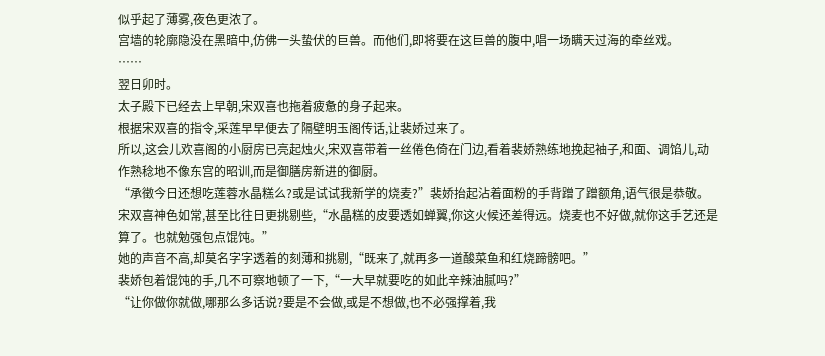似乎起了薄雾,夜色更浓了。
宫墙的轮廓隐没在黑暗中,仿佛一头蛰伏的巨兽。而他们,即将要在这巨兽的腹中,唱一场瞒天过海的牵丝戏。
……
翌日卯时。
太子殿下已经去上早朝,宋双喜也拖着疲惫的身子起来。
根据宋双喜的指令,采莲早早便去了隔壁明玉阁传话,让裴娇过来了。
所以,这会儿欢喜阁的小厨房已亮起烛火,宋双喜带着一丝倦色倚在门边,看着裴娇熟练地挽起袖子,和面、调馅儿,动作熟稔地不像东宫的昭训,而是御膳房新进的御厨。
“承徵今日还想吃莲蓉水晶糕么?或是试试我新学的烧麦?”裴娇抬起沾着面粉的手背蹭了蹭额角,语气很是恭敬。
宋双喜神色如常,甚至比往日更挑剔些,“水晶糕的皮要透如蝉翼,你这火候还差得远。烧麦也不好做,就你这手艺还是算了。也就勉强包点馄饨。”
她的声音不高,却莫名字字透着的刻薄和挑剔,“既来了,就再多一道酸菜鱼和红烧蹄髈吧。”
裴娇包着馄饨的手,几不可察地顿了一下,“一大早就要吃的如此辛辣油腻吗?”
“让你做你就做,哪那么多话说?要是不会做,或是不想做,也不必强撑着,我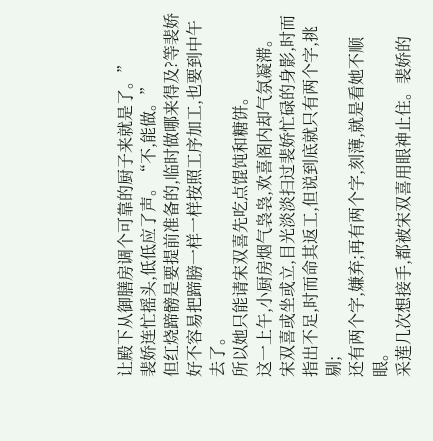让殿下从御膳房调个可靠的厨子来就是了。”
裴娇连忙摇头,低低应了声。“不,能做。”
但红烧蹄髈是要提前准备的,临时做哪来得及?等裴娇好不容易把蹄膀一样一样按照工序加工,也要到中午去了。
所以她只能请宋双喜先吃点馄饨和糖饼。
这一上午,小厨房烟气袅袅,欢喜阁内却气氛凝滞。
宋双喜或坐或立,目光淡淡扫过裴娇忙碌的身影,时而指出不足,时而命其返工,但说到底就只有两个字,挑剔;
还有两个字,嫌弃;再有两个字,刻薄,就是看她不顺眼。
采莲几次想接手,都被宋双喜用眼神止住。裴娇的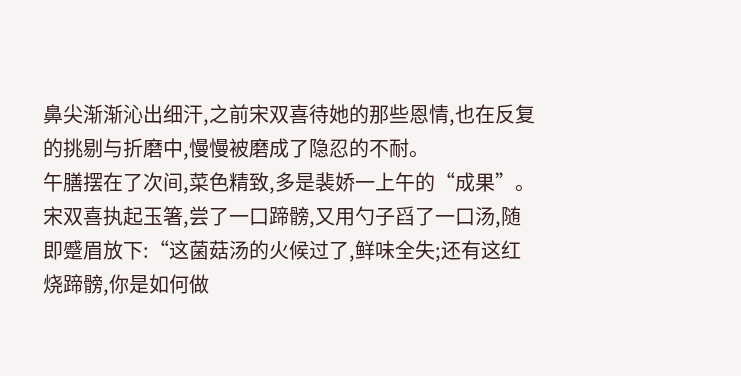鼻尖渐渐沁出细汗,之前宋双喜待她的那些恩情,也在反复的挑剔与折磨中,慢慢被磨成了隐忍的不耐。
午膳摆在了次间,菜色精致,多是裴娇一上午的“成果”。
宋双喜执起玉箸,尝了一口蹄髈,又用勺子舀了一口汤,随即蹙眉放下:“这菌菇汤的火候过了,鲜味全失;还有这红烧蹄髈,你是如何做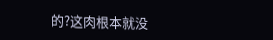的?这肉根本就没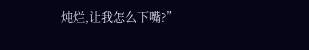炖烂,让我怎么下嘴?”